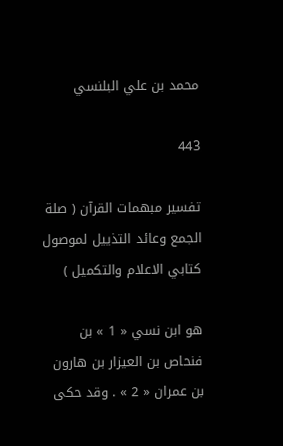محمد بن علي البلنسي

443

تفسير مبهمات القرآن ( صلة الجمع وعائد التذييل لموصول كتابي الاعلام والتكميل )

هو ابن نسي « 1 » بن فنحاص بن العيزار بن هارون بن عمران « 2 » . وقد حكى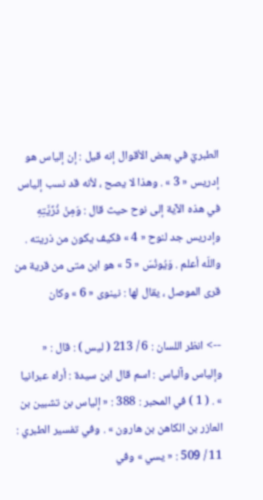الطبريّ في بعض الأقوال إنه قيل : إن إلياس هو إدريس « 3 » . وهذا لا يصح ، لأنه قد نسب إلياس في هذه الآية إلى نوح حيث قال : وَمِنْ ذُرِّيَّتِهِ وإدريس جد لنوح « 4 » فكيف يكون من ذريته . واللّه أعلم . وَيُونُسَ « 5 » هو ابن متى من قرية من قرى الموصل ، يقال لها : نينوى « 6 » وكان

--> انظر اللسان : 6 / 213 ( ليس ) : قال : « وإلياس وآلياس : اسم قال ابن سيدة : أراه عبرانيا » . ( 1 ) في المحبر : 388 : « إلياس بن تشبين بن العازر بن الكاهن بن هارون » . وفي تفسير الطبري : 11 / 509 : « يسي » وفي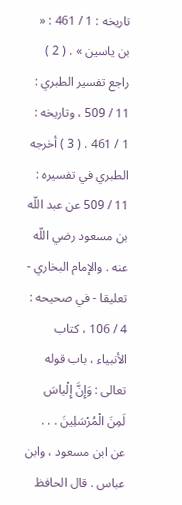تاريخه : 1 / 461 : « بن ياسين » . ( 2 ) راجع تفسير الطبري : 11 / 509 ، وتاريخه : 1 / 461 . ( 3 ) أخرجه الطبري في تفسيره : 11 / 509 عن عبد اللّه بن مسعود رضي اللّه عنه . والإمام البخاري - تعليقا - في صحيحه : 4 / 106 ، كتاب الأنبياء ، باب قوله تعالى : وَإِنَّ إِلْياسَ لَمِنَ الْمُرْسَلِينَ . . . عن ابن مسعود ، وابن عباس . قال الحافظ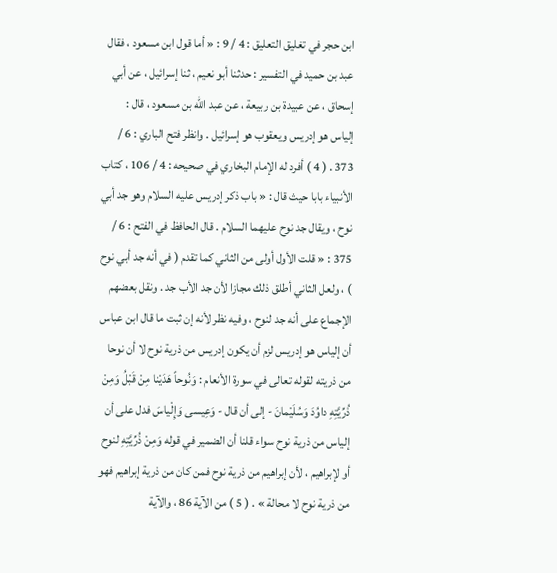ابن حجر في تغليق التعليق : 4 / 9 : « أما قول ابن مسعود ، فقال عبد بن حميد في التفسير : حدثنا أبو نعيم ، ثنا إسرائيل ، عن أبي إسحاق ، عن عبيدة بن ربيعة ، عن عبد اللّه بن مسعود ، قال : إلياس هو إدريس ويعقوب هو إسرائيل . وانظر فتح الباري : 6 / 373 . ( 4 ) أفرد له الإمام البخاري في صحيحه : 4 / 106 ، كتاب الأنبياء بابا حيث قال : « باب ذكر إدريس عليه السلام وهو جد أبي نوح ، ويقال جد نوح عليهما السلام . قال الحافظ في الفتح : 6 / 375 : « قلت الأول أولى من الثاني كما تقدم ( في أنه جد أبي نوح ) ، ولعل الثاني أطلق ذلك مجازا لأن جد الأب جد . ونقل بعضهم الإجماع على أنه جد لنوح ، وفيه نظر لأنه إن ثبت ما قال ابن عباس أن إلياس هو إدريس لزم أن يكون إدريس من ذرية نوح لا أن نوحا من ذريته لقوله تعالى في سورة الأنعام : وَنُوحاً هَدَيْنا مِنْ قَبْلُ وَمِنْ ذُرِّيَّتِهِ داوُدَ وَسُلَيْمانَ - إلى أن قال - وَعِيسى وَإِلْياسَ فدل على أن إلياس من ذرية نوح سواء قلنا أن الضمير في قوله وَمِنْ ذُرِّيَّتِهِ لنوح أو لإبراهيم ، لأن إبراهيم من ذرية نوح فمن كان من ذرية إبراهيم فهو من ذرية نوح لا محالة » . ( 5 ) من الآية 86 ، والآية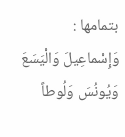بتمامها : وَإِسْماعِيلَ وَالْيَسَعَ وَيُونُسَ وَلُوطاً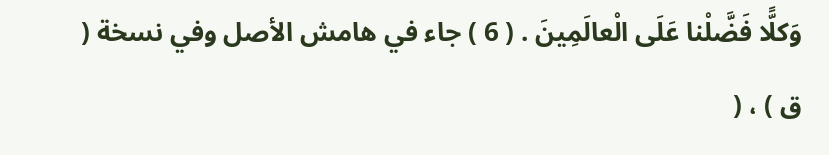وَكلًّا فَضَّلْنا عَلَى الْعالَمِينَ . ( 6 ) جاء في هامش الأصل وفي نسخة ( ق ) ، (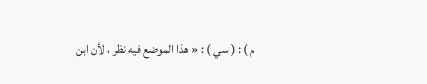م ) : ( سي ) : « هذا الموضع فيه نظر ، لأن ابن